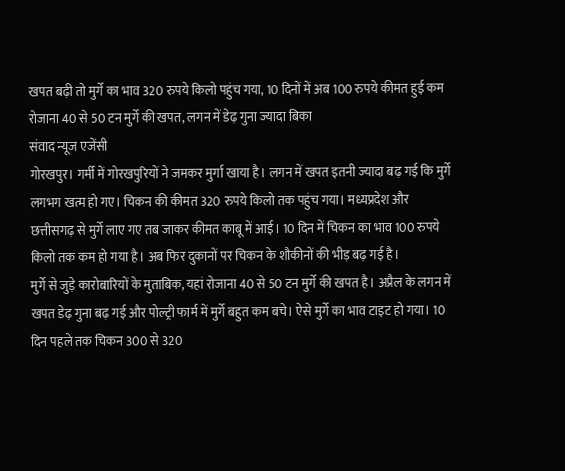खपत बढ़ी तो मुर्गे का भाव 320 रुपये किलो पहुंच गया, 10 दिनों में अब 100 रुपये कीमत हुई कम
रोजाना 40 से 50 टन मुर्गे की खपत, लगन में डेढ़ गुना ज्यादा बिका
संवाद न्यूज एजेंसी
गोरखपुर। गर्मी में गोरखपुरियों ने जमकर मुर्गा खाया है। लगन में खपत इतनी ज्यादा बढ़ गई कि मुर्गे लगभग खत्म हो गए। चिकन की कीमत 320 रुपये किलो तक पहुंच गया। मध्यप्रदेश और छत्तीसगढ़ से मुर्गे लाए गए तब जाकर कीमत काबू में आई। 10 दिन में चिकन का भाव 100 रुपये किलो तक कम हो गया है। अब फिर दुकानों पर चिकन के शौकीनों की भीड़ बढ़ गई है।
मुर्गे से जुड़े कारोबारियों के मुताबिक, यहां रोजाना 40 से 50 टन मुर्गे की खपत है। अप्रैल के लगन में खपत डेढ़ गुना बढ़ गई और पोल्ट्री फार्म में मुर्गे बहुत कम बचे। ऐसे मुर्गे का भाव टाइट हो गया। 10 दिन पहले तक चिकन 300 से 320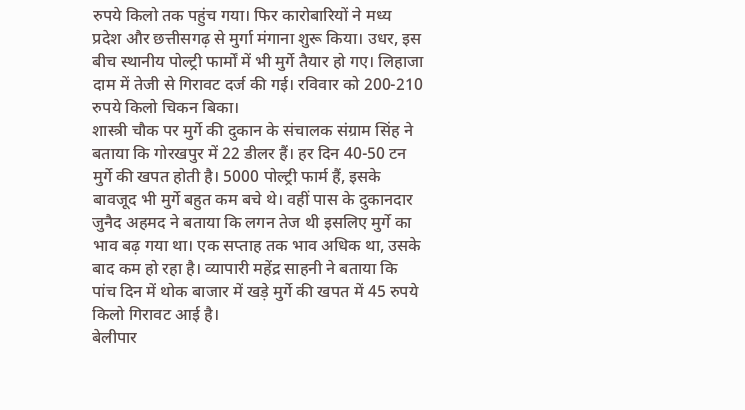रुपये किलो तक पहुंच गया। फिर कारोबारियों ने मध्य प्रदेश और छत्तीसगढ़ से मुर्गा मंगाना शुरू किया। उधर, इस बीच स्थानीय पोल्ट्री फार्मों में भी मुर्गे तैयार हो गए। लिहाजा दाम में तेजी से गिरावट दर्ज की गई। रविवार को 200-210 रुपये किलो चिकन बिका।
शास्त्री चौक पर मुर्गे की दुकान के संचालक संग्राम सिंह ने बताया कि गोरखपुर में 22 डीलर हैं। हर दिन 40-50 टन मुर्गे की खपत होती है। 5000 पोल्ट्री फार्म हैं, इसके बावजूद भी मुर्गे बहुत कम बचे थे। वहीं पास के दुकानदार जुनैद अहमद ने बताया कि लगन तेज थी इसलिए मुर्गे का भाव बढ़ गया था। एक सप्ताह तक भाव अधिक था, उसके बाद कम हो रहा है। व्यापारी महेंद्र साहनी ने बताया कि पांच दिन में थोक बाजार में खड़े मुर्गे की खपत में 45 रुपये किलो गिरावट आई है।
बेलीपार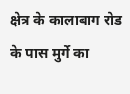क्षेत्र के कालाबाग रोड के पास मुर्गे का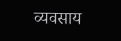व्यवसाय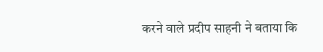करने वाले प्रदीप साहनी ने बताया कि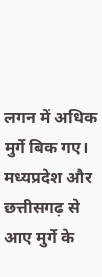लगन में अधिक मुर्गे बिक गए। मध्यप्रदेश और छत्तीसगढ़ से आए मुर्गे के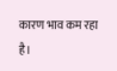कारण भाव कम रहा है।